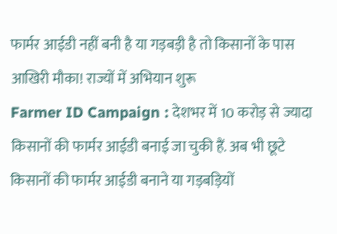फार्मर आईडी नहीं बनी है या गड़बड़ी है तो किसानों के पास आखिरी मौका! राज्यों में अभियान शुरू
Farmer ID Campaign : देशभर में 10 करोड़ से ज्यादा किसानों की फार्मर आईडी बनाई जा चुकी हैं. अब भी छूटे किसानों की फार्मर आईडी बनाने या गड़बड़ियों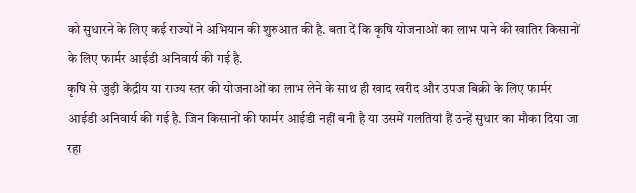को सुधारने के लिए कई राज्यों ने अभियान की शुरुआत की है. बता दें कि कृषि योजनाओं का लाभ पाने की खातिर किसानों के लिए फार्मर आईडी अनिवार्य की गई है.
कृषि से जुड़ी केंद्रीय या राज्य स्तर की योजनाओं का लाभ लेने के साथ ही खाद खरीद और उपज बिक्री के लिए फार्मर आईडी अनिवार्य की गई है. जिन किसानों की फार्मर आईडी नहीं बनी है या उसमें गलतियां हैं उन्हें सुधार का मौका दिया जा रहा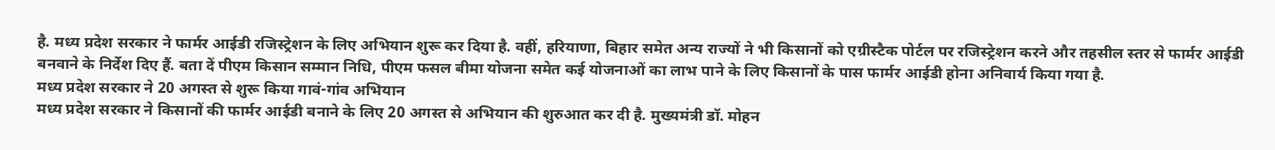है. मध्य प्रदेश सरकार ने फार्मर आईडी रजिस्ट्रेशन के लिए अभियान शुरू कर दिया है. वहीं, हरियाणा, बिहार समेत अन्य राज्यों ने भी किसानों को एग्रीस्टैक पोर्टल पर रजिस्ट्रेशन करने और तहसील स्तर से फार्मर आईडी बनवाने के निर्देश दिए हैं. बता दें पीएम किसान सम्मान निधि, पीएम फसल बीमा योजना समेत कई योजनाओं का लाभ पाने के लिए किसानों के पास फार्मर आईडी होना अनिवार्य किया गया है.
मध्य प्रदेश सरकार ने 20 अगस्त से शुरू किया गावं-गांव अभियान
मध्य प्रदेश सरकार ने किसानों की फार्मर आईडी बनाने के लिए 20 अगस्त से अभियान की शुरुआत कर दी है. मुख्यमंत्री डॉ. मोहन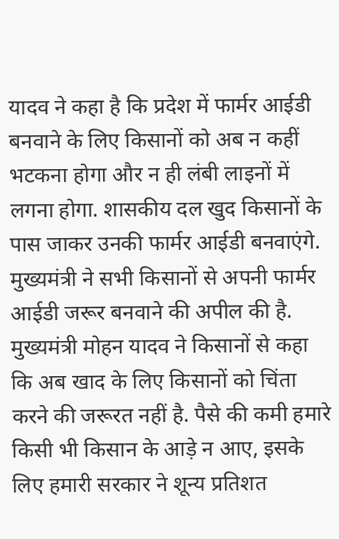यादव ने कहा है कि प्रदेश में फार्मर आईडी बनवाने के लिए किसानों को अब न कहीं भटकना होगा और न ही लंबी लाइनों में लगना होगा. शासकीय दल खुद किसानों के पास जाकर उनकी फार्मर आईडी बनवाएंगे. मुख्यमंत्री ने सभी किसानों से अपनी फार्मर आईडी जरूर बनवाने की अपील की है.
मुख्यमंत्री मोहन यादव ने किसानों से कहा कि अब खाद के लिए किसानों को चिंता करने की जरूरत नहीं है. पैसे की कमी हमारे किसी भी किसान के आड़े न आए, इसके लिए हमारी सरकार ने शून्य प्रतिशत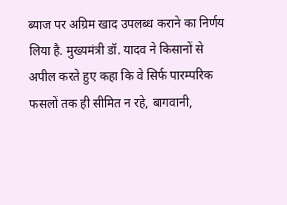ब्याज पर अग्रिम खाद उपलब्ध कराने का निर्णय लिया है. मुख्यमंत्री डॉ. यादव ने किसानों से अपील करते हुए कहा कि वे सिर्फ पारम्परिक फसलों तक ही सीमित न रहे, बागवानी,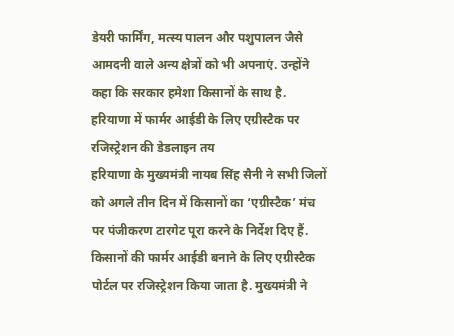डेयरी फार्मिंग, मत्स्य पालन और पशुपालन जैसे आमदनी वाले अन्य क्षेत्रों को भी अपनाएं. उन्होंने कहा कि सरकार हमेशा किसानों के साथ है.
हरियाणा में फार्मर आईडी के लिए एग्रीस्टैक पर रजिस्ट्रेशन की डेडलाइन तय
हरियाणा के मुख्यमंत्री नायब सिंह सैनी ने सभी जिलों को अगले तीन दिन में किसानों का ‘एग्रीस्टैक’ मंच पर पंजीकरण टारगेट पूरा करने के निर्देश दिए हैं. किसानों की फार्मर आईडी बनाने के लिए एग्रीस्टैक पोर्टल पर रजिस्ट्रेशन किया जाता है. मुख्यमंत्री ने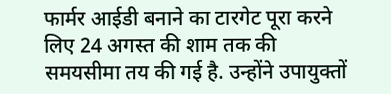फार्मर आईडी बनाने का टारगेट पूरा करने लिए 24 अगस्त की शाम तक की समयसीमा तय की गई है. उन्होंने उपायुक्तों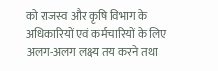को राजस्व और कृषि विभाग के अधिकारियों एवं कर्मचारियों के लिए अलग-अलग लक्ष्य तय करने तथा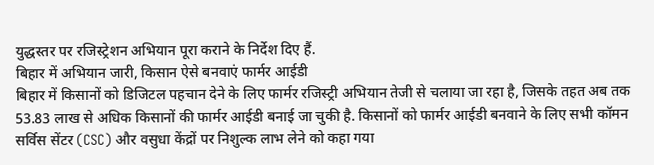युद्धस्तर पर रजिस्ट्रेशन अभियान पूरा कराने के निर्देश दिए हैं.
बिहार में अभियान जारी, किसान ऐसे बनवाएं फार्मर आईडी
बिहार में किसानों को डिजिटल पहचान देने के लिए फार्मर रजिस्ट्री अभियान तेजी से चलाया जा रहा है, जिसके तहत अब तक 53.83 लाख से अधिक किसानों की फार्मर आईडी बनाई जा चुकी है. किसानों को फार्मर आईडी बनवाने के लिए सभी कॉमन सर्विस सेंटर (CSC) और वसुधा केंद्रों पर निशुल्क लाभ लेने को कहा गया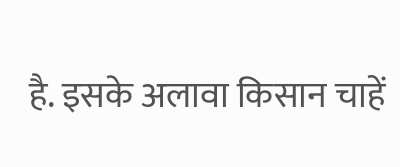है. इसके अलावा किसान चाहें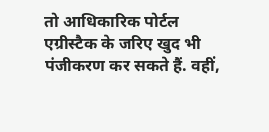तो आधिकारिक पोर्टल एग्रीस्टैक के जरिए खुद भी पंजीकरण कर सकते हैं. वहीं,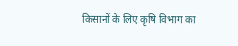किसानों के लिए कृषि विभाग का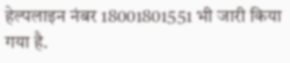हेल्पलाइन नंबर 18001801551 भी जारी किया गया है.